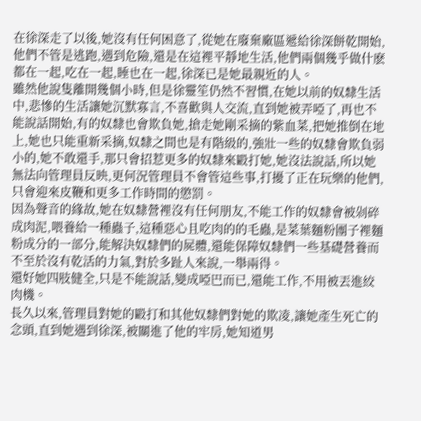在徐深走了以後,她沒有任何困意了,從她在廢棄廠區遞給徐深餅乾開始,他們不管是逃跑,遇到危險,還是在這裡平靜地生活,他們兩個幾乎做什麽都在一起,吃在一起,睡也在一起,徐深已是她最親近的人。
雖然他說隻離開幾個小時,但是徐靈笙仍然不習慣,在她以前的奴隸生活中,悲慘的生活讓她沉默寡言,不喜歡與人交流,直到她被弄啞了,再也不能說話開始,有的奴隸也會欺負她,搶走她剛采摘的紫血菜,把她推倒在地上,她也只能重新采摘,奴隸之間也是有階級的,強壯一些的奴隸會欺負弱小的,她不敢還手,那只會招惹更多的奴隸來毆打她,她沒法說話,所以她無法向管理員反映,更何況管理員不會管這些事,打擾了正在玩樂的他們,只會迎來皮鞭和更多工作時間的懲罰。
因為聲音的緣故,她在奴隸營裡沒有任何朋友,不能工作的奴隸會被剁碎成肉泥,喂養給一種蟲子,這種惡心且吃肉的的毛蟲,是菜葉麵粉團子裡麵粉成分的一部分,能解決奴隸們的屍體,還能保障奴隸們一些基礎營養而不至於沒有乾活的力氣,對於多趾人來說,一舉兩得。
還好她四肢健全,只是不能說話,變成啞巴而已,還能工作,不用被丟進絞肉機。
長久以來,管理員對她的毆打和其他奴隸們對她的欺凌,讓她產生死亡的念頭,直到她遇到徐深,被關進了他的牢房,她知道男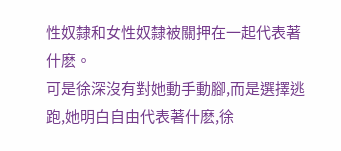性奴隸和女性奴隸被關押在一起代表著什麽。
可是徐深沒有對她動手動腳,而是選擇逃跑,她明白自由代表著什麽,徐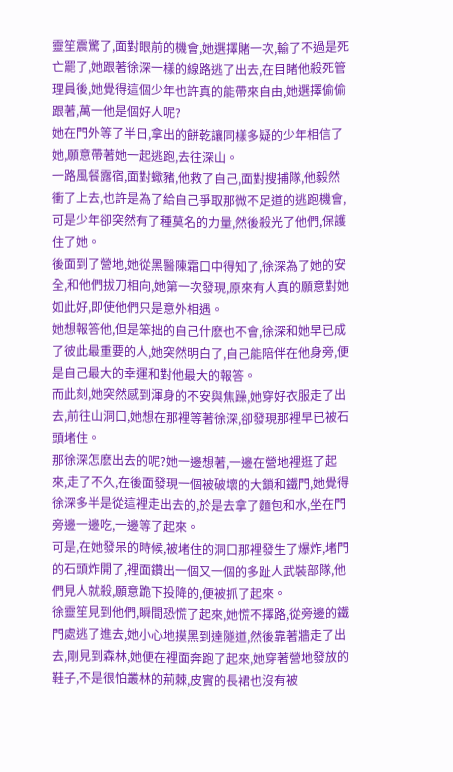靈笙震驚了,面對眼前的機會,她選擇賭一次,輸了不過是死亡罷了,她跟著徐深一樣的線路逃了出去,在目睹他殺死管理員後,她覺得這個少年也許真的能帶來自由,她選擇偷偷跟著,萬一他是個好人呢?
她在門外等了半日,拿出的餅乾讓同樣多疑的少年相信了她,願意帶著她一起逃跑,去往深山。
一路風餐露宿,面對蠍豬,他救了自己,面對搜捕隊,他毅然衝了上去,也許是為了給自己爭取那微不足道的逃跑機會,可是少年卻突然有了種莫名的力量,然後殺光了他們,保護住了她。
後面到了營地,她從黑醫陳霜口中得知了,徐深為了她的安全,和他們拔刀相向,她第一次發現,原來有人真的願意對她如此好,即使他們只是意外相遇。
她想報答他,但是笨拙的自己什麽也不會,徐深和她早已成了彼此最重要的人,她突然明白了,自己能陪伴在他身旁,便是自己最大的幸運和對他最大的報答。
而此刻,她突然感到渾身的不安與焦躁,她穿好衣服走了出去,前往山洞口,她想在那裡等著徐深,卻發現那裡早已被石頭堵住。
那徐深怎麽出去的呢?她一邊想著,一邊在營地裡逛了起來,走了不久,在後面發現一個被破壞的大鎖和鐵門,她覺得徐深多半是從這裡走出去的,於是去拿了麵包和水,坐在門旁邊一邊吃,一邊等了起來。
可是,在她發呆的時候,被堵住的洞口那裡發生了爆炸,堵門的石頭炸開了,裡面鑽出一個又一個的多趾人武裝部隊,他們見人就殺,願意跪下投降的,便被抓了起來。
徐靈笙見到他們,瞬間恐慌了起來,她慌不擇路,從旁邊的鐵門處逃了進去,她小心地摸黑到達隧道,然後靠著牆走了出去,剛見到森林,她便在裡面奔跑了起來,她穿著營地發放的鞋子,不是很怕叢林的荊棘,皮實的長裙也沒有被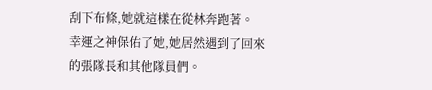刮下布條,她就這樣在從林奔跑著。
幸運之神保佑了她,她居然遇到了回來的張隊長和其他隊員們。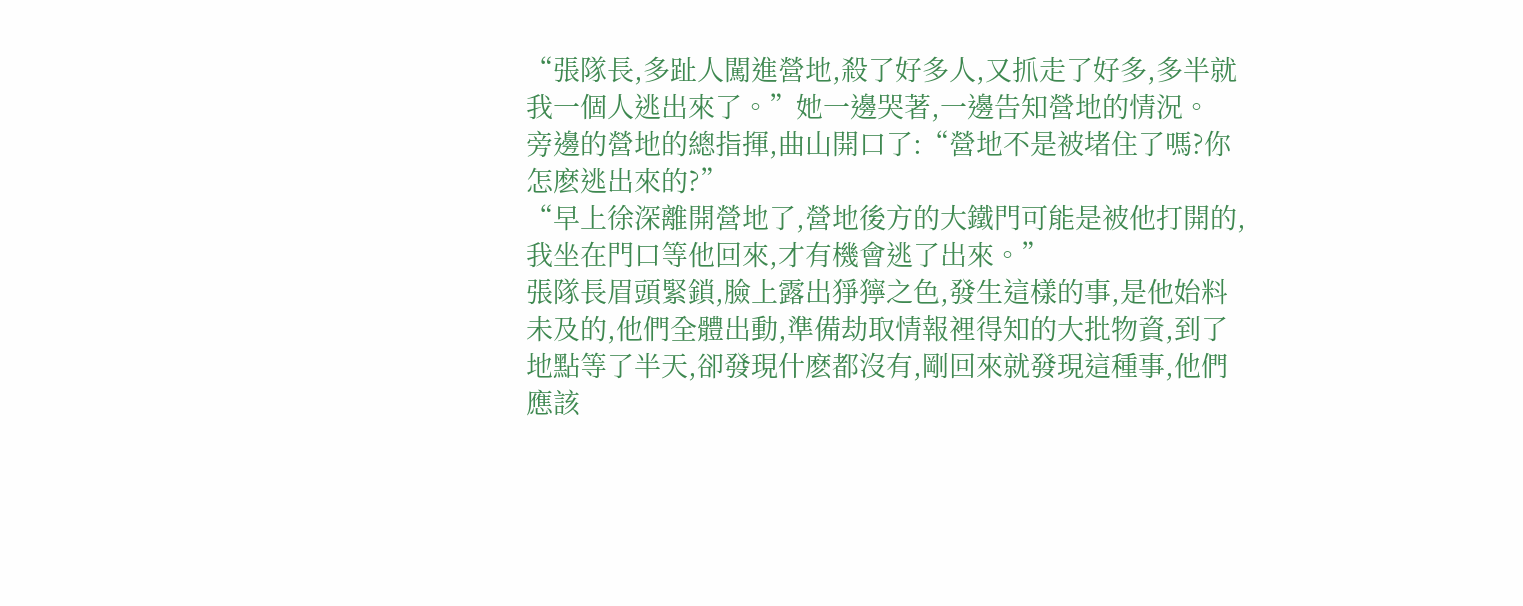“張隊長,多趾人闖進營地,殺了好多人,又抓走了好多,多半就我一個人逃出來了。”她一邊哭著,一邊告知營地的情況。
旁邊的營地的總指揮,曲山開口了:“營地不是被堵住了嗎?你怎麽逃出來的?”
“早上徐深離開營地了,營地後方的大鐵門可能是被他打開的,我坐在門口等他回來,才有機會逃了出來。”
張隊長眉頭緊鎖,臉上露出猙獰之色,發生這樣的事,是他始料未及的,他們全體出動,準備劫取情報裡得知的大批物資,到了地點等了半天,卻發現什麽都沒有,剛回來就發現這種事,他們應該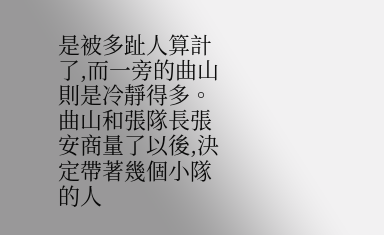是被多趾人算計了,而一旁的曲山則是冷靜得多。
曲山和張隊長張安商量了以後,決定帶著幾個小隊的人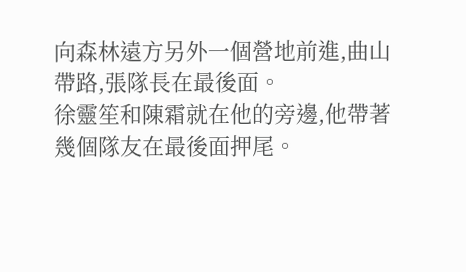向森林遠方另外一個營地前進,曲山帶路,張隊長在最後面。
徐靈笙和陳霜就在他的旁邊,他帶著幾個隊友在最後面押尾。